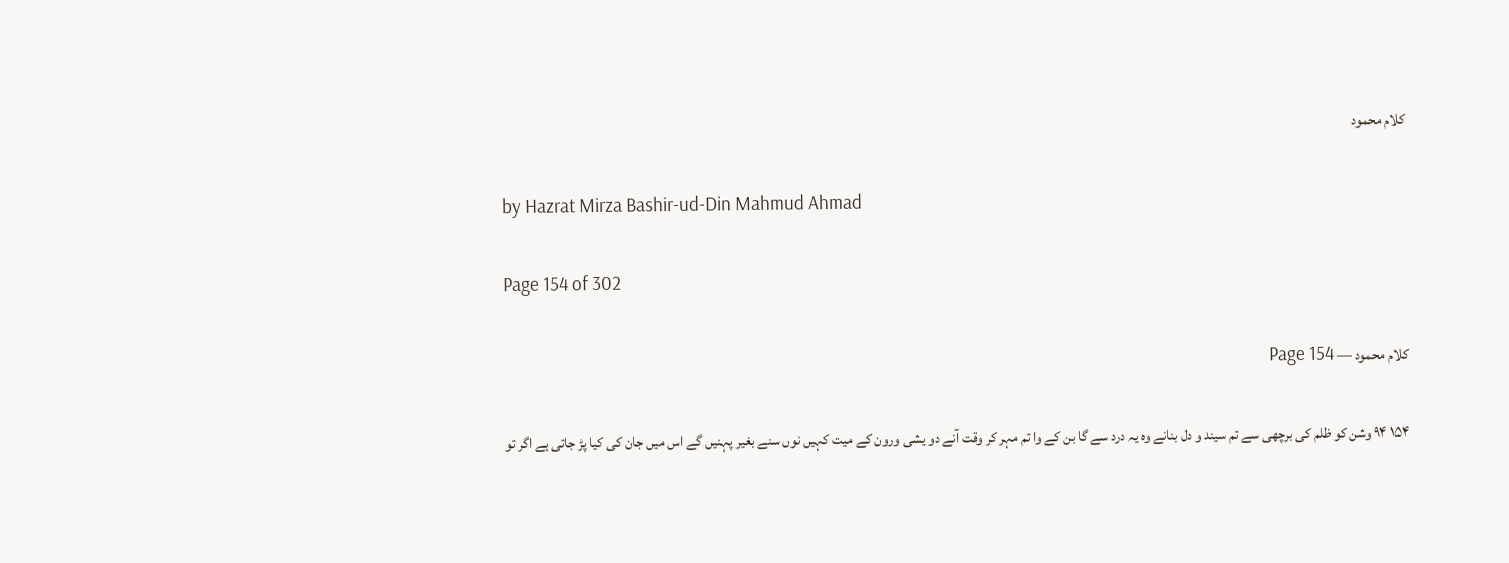کلام محمود

by Hazrat Mirza Bashir-ud-Din Mahmud Ahmad

Page 154 of 302

کلام محمود — Page 154

۱۵۴ ۹۴ وشن کو ظلم کی برچھی سے تم سیند و دل بنانے وہ یہ درد سے گا بن کے وا تم مہر کر وقت آنے دو یشی ورون کے میت کہیں نوں سنے بغیر پہنیں گے اس میں جان کی کیا پڑ جاتی ہے اگر تو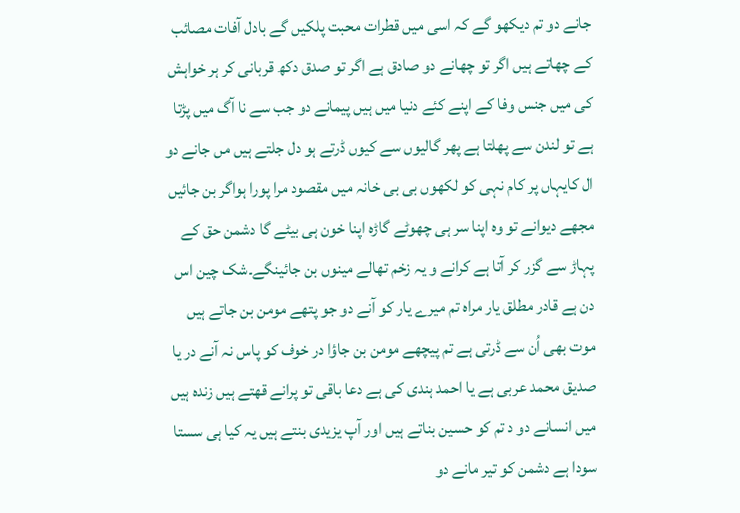جانے دو تم دیکھو گے کہ اسی میں قطرات محبت پلکیں گے بادل آفات مصائب کے چھاتے ہیں اگر تو چھانے دو صادق ہے اگر تو صدق دکھ قربانی کر ہر خواہش کی میں جنس وفا کے اپنے کئے دنیا میں ہیں پیمانے دو جب سے نا آگ میں پڑتا ہے تو لندن سے پھلتا ہے پھر گالیوں سے کیوں ڈرتے ہو دل جلتے ہیں مں جانے دو ال کایہاں پر کام نہی کو لکھوں بی بی خانہ میں مقصود مرا پورا ہواگر بن جائیں مجھے دیوانے تو وہ اپنا سر ہی چھوٹے گاڑہ اپنا خون ہی بیٹے گا دشمن حق کے پہاڑ سے گزر کر آتا ہے کرانے و یہ زخم تھالے مینوں بن جائینگے۔شک چین اس دن ہے قادر مطلق یار مراہ تم میرے یار کو آنے دو جو پتھے مومن بن جاتے ہیں موت بھی اُن سے ڈرتی ہے تم پیچھے مومن بن جاؤا در خوف کو پاس نہ آنے در یا صدیق محمد عربی ہے یا احمد ہندی کی ہے دعا باقی تو پرانے قھتے ہیں زندہ ہیں میں انسانے دو د تم کو حسین بناتے ہیں اور آپ یزیدی بنتے ہیں یہ کیا ہی سستا سودا ہے دشمن کو تیر مانے دو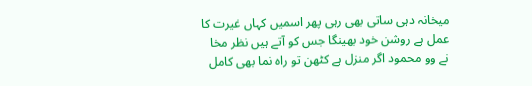میخانہ دہی ساتی بھی رہی پھر اسمیں کہاں غیرت کا عمل ہے روشن خود بھینگا جس کو آتے ہیں نظر مخا نے وو محمود اگر منزل ہے کٹھن تو راہ نما بھی کامل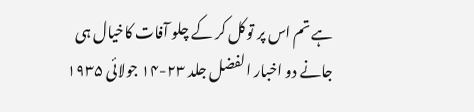ہے تم اس پر توکل کر کے چلو آفات کاخیال ہی جانے دو اخبار الفضل جلد ۲۳-۱۴ جولائی ۱۹۳۵